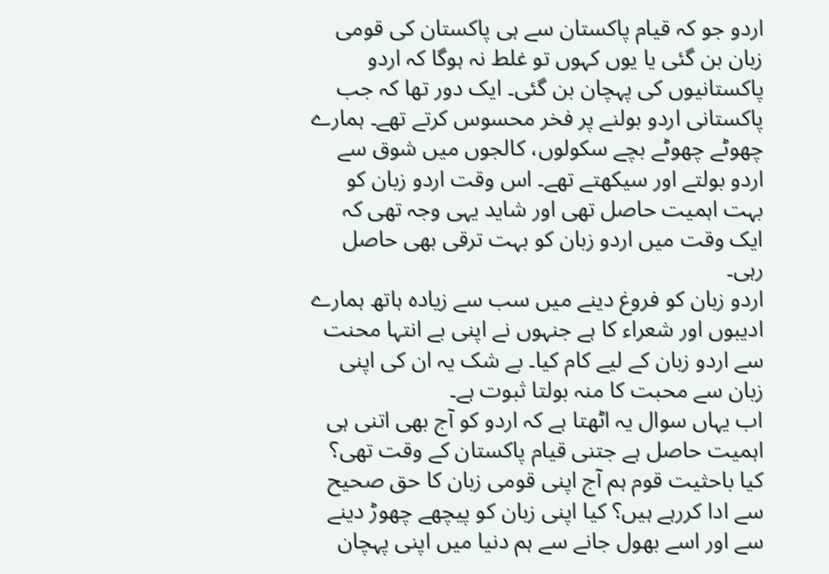اردو جو کہ قیام پاکستان سے ہی پاکستان کی قومی زبان بن گئی یا یوں کہوں تو غلط نہ ہوگا کہ اردو پاکستانیوں کی پہچان بن گئی۔ ایک دور تھا کہ جب پاکستانی اردو بولنے پر فخر محسوس کرتے تھے۔ ہمارے چھوٹے چھوٹے بچے سکولوں، کالجوں میں شوق سے اردو بولتے اور سیکھتے تھے۔ اس وقت اردو زبان کو بہت اہمیت حاصل تھی اور شاید یہی وجہ تھی کہ ایک وقت میں اردو زبان کو بہت ترقی بھی حاصل رہی۔
اردو زبان کو فروغ دینے میں سب سے زیادہ ہاتھ ہمارے ادیبوں اور شعراء کا ہے جنہوں نے اپنی بے انتہا محنت سے اردو زبان کے لیے کام کیا۔ بے شک یہ ان کی اپنی زبان سے محبت کا منہ بولتا ثبوت ہے۔
اب یہاں سوال یہ اٹھتا ہے کہ اردو کو آج بھی اتنی ہی اہمیت حاصل ہے جتنی قیام پاکستان کے وقت تھی؟ کیا باحثیت قوم ہم آج اپنی قومی زبان کا حق صحیح سے ادا کررہے ہیں؟ کیا اپنی زبان کو پیچھے چھوڑ دینے سے اور اسے بھول جانے سے ہم دنیا میں اپنی پہچان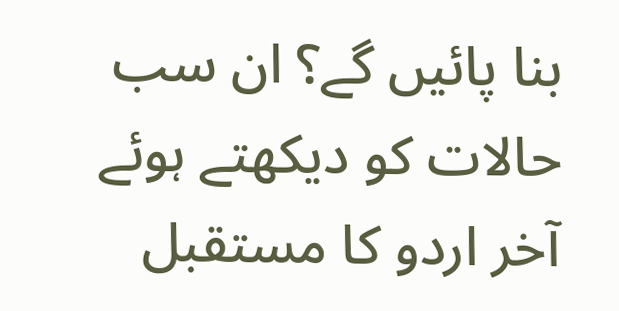بنا پائیں گے؟ ان سب حالات کو دیکھتے ہوئے آخر اردو کا مستقبل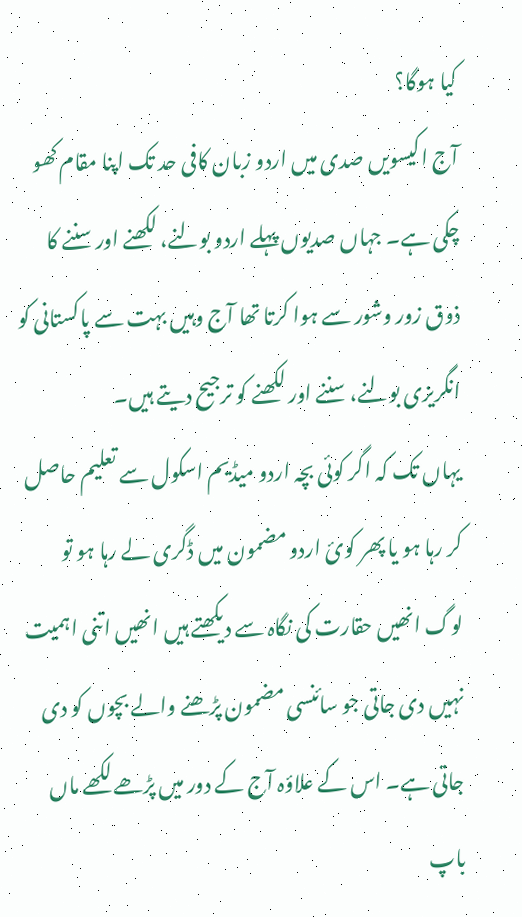کیا ہوگا؟
آج اکیسویں صدی میں اردو زبان کافی حد تک اپنا مقام کھو چکی ہے۔ جہاں صدیوں پہلے اردو بولنے، لکھنے اور سننے کا ذوق زور وشور سے ہوا کرتا تھا آج وہیں بہت سے پاکستانی کو انگریزی بولنے، سننے اور لکھنے کو ترجیح دیتے ہیں۔
یہاں تک کہ اگر کوئی بچہ اردو میڈیم اسکول سے تعلیم حاصل کر رہا ہو یا پھر کوئ اردو مضمون میں ڈگری لے رہا ہو تو لوگ انھیں حقارت کی نگاہ سے دیکھتے ہیں انھیں اتنی اہمیت نہیں دی جاتی جو سائنسی مضمون پڑھنے والے بچوں کو دی جاتی ہے۔ اس کے علاؤہ آج کے دور میں پڑھے لکھے ماں باپ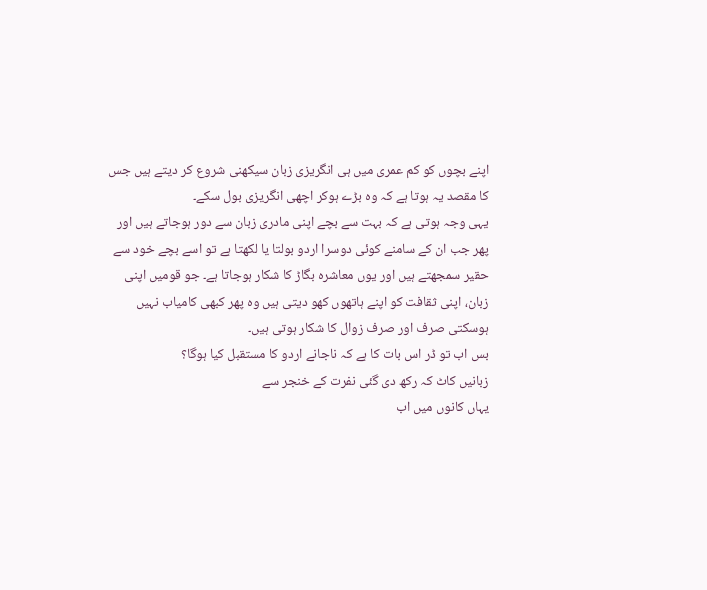اپنے بچوں کو کم عمری میں ہی انگریزی زبان سیکھنی شروع کر دیتے ہیں جس کا مقصد یہ ہوتا ہے کہ وہ بڑے ہوکر اچھی انگریزی بول سکے۔
یہی وجہ ہوتی ہے کہ بہت سے بچے اپنی مادری زبان سے دور ہوجاتے ہیں اور پھر جب ان کے سامنے کوئی دوسرا اردو بولتا یا لکھتا ہے تو اسے بچے خود سے حقیر سمجھتے ہیں اور یوں معاشرہ بگاڑ کا شکار ہوجاتا ہے۔ جو قومیں اپنی زبان، اپنی ثقافت کو اپنے ہاتھوں کھو دیتی ہیں وہ پھر کبھی کامیاب نہیں ہوسکتی صرف اور صرف زوال کا شکار ہوتی ہیں۔
بس اب تو ڈر اس بات کا ہے کہ ناجانے اردو کا مستقبل کیا ہوگا؟
زبانیں کاٹ کہ رکھ دی گئی نفرت کے خنجر سے
یہاں کانوں میں اب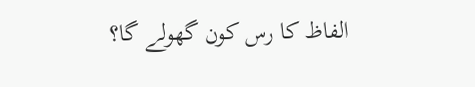الفاظ کا رس کون گھولے گا؟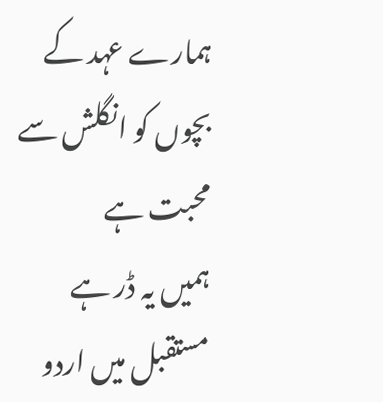ہمارے عہد کے بچوں کو انگلش سے محبت ہے
ہمیں یہ ڈر ہے مستقبل میں اردو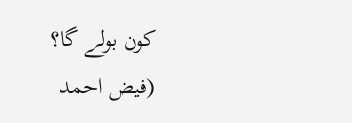کون بولے گا؟
(فیض احمد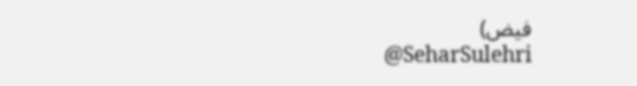فیض)
@SeharSulehri